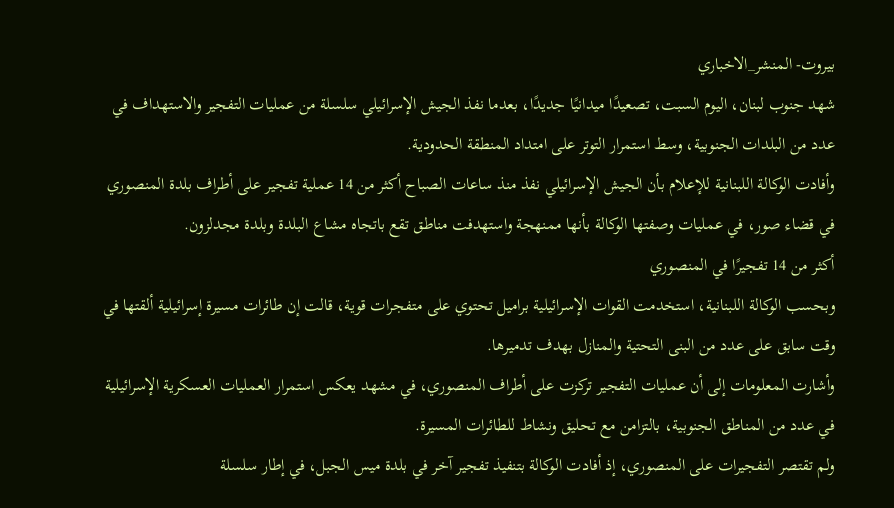بيروت- المنشر_الاخباري
شهد جنوب لبنان، اليوم السبت، تصعيدًا ميدانيًا جديدًا، بعدما نفذ الجيش الإسرائيلي سلسلة من عمليات التفجير والاستهداف في عدد من البلدات الجنوبية، وسط استمرار التوتر على امتداد المنطقة الحدودية.
وأفادت الوكالة اللبنانية للإعلام بأن الجيش الإسرائيلي نفذ منذ ساعات الصباح أكثر من 14 عملية تفجير على أطراف بلدة المنصوري في قضاء صور، في عمليات وصفتها الوكالة بأنها ممنهجة واستهدفت مناطق تقع باتجاه مشاع البلدة وبلدة مجدلزون.
أكثر من 14 تفجيرًا في المنصوري
وبحسب الوكالة اللبنانية، استخدمت القوات الإسرائيلية براميل تحتوي على متفجرات قوية، قالت إن طائرات مسيرة إسرائيلية ألقتها في وقت سابق على عدد من البنى التحتية والمنازل بهدف تدميرها.
وأشارت المعلومات إلى أن عمليات التفجير تركزت على أطراف المنصوري، في مشهد يعكس استمرار العمليات العسكرية الإسرائيلية في عدد من المناطق الجنوبية، بالتزامن مع تحليق ونشاط للطائرات المسيرة.
ولم تقتصر التفجيرات على المنصوري، إذ أفادت الوكالة بتنفيذ تفجير آخر في بلدة ميس الجبل، في إطار سلسلة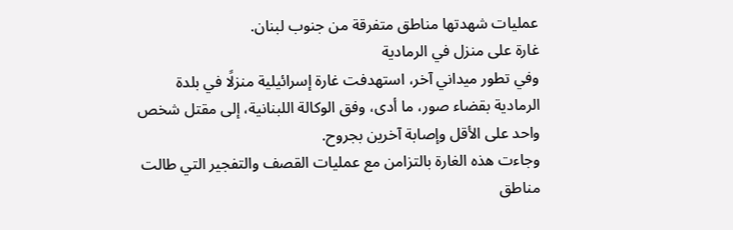عمليات شهدتها مناطق متفرقة من جنوب لبنان.
غارة على منزل في الرمادية
وفي تطور ميداني آخر، استهدفت غارة إسرائيلية منزلًا في بلدة الرمادية بقضاء صور، ما أدى، وفق الوكالة اللبنانية، إلى مقتل شخص واحد على الأقل وإصابة آخرين بجروح.
وجاءت هذه الغارة بالتزامن مع عمليات القصف والتفجير التي طالت مناطق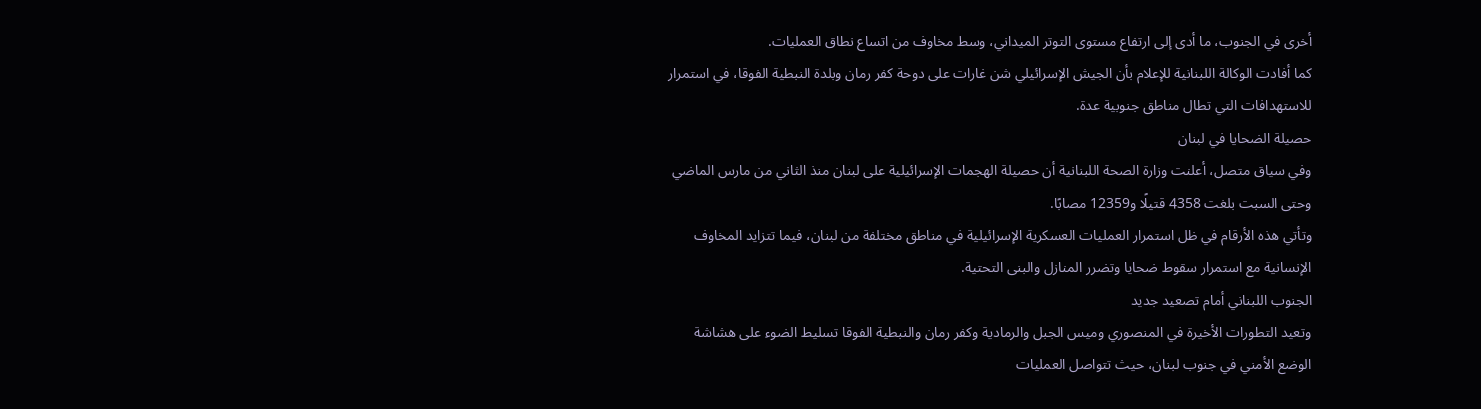أخرى في الجنوب، ما أدى إلى ارتفاع مستوى التوتر الميداني، وسط مخاوف من اتساع نطاق العمليات.
كما أفادت الوكالة اللبنانية للإعلام بأن الجيش الإسرائيلي شن غارات على دوحة كفر رمان وبلدة النبطية الفوقا، في استمرار للاستهدافات التي تطال مناطق جنوبية عدة.
حصيلة الضحايا في لبنان
وفي سياق متصل، أعلنت وزارة الصحة اللبنانية أن حصيلة الهجمات الإسرائيلية على لبنان منذ الثاني من مارس الماضي وحتى السبت بلغت 4358 قتيلًا و12359 مصابًا.
وتأتي هذه الأرقام في ظل استمرار العمليات العسكرية الإسرائيلية في مناطق مختلفة من لبنان، فيما تتزايد المخاوف الإنسانية مع استمرار سقوط ضحايا وتضرر المنازل والبنى التحتية.
الجنوب اللبناني أمام تصعيد جديد
وتعيد التطورات الأخيرة في المنصوري وميس الجبل والرمادية وكفر رمان والنبطية الفوقا تسليط الضوء على هشاشة الوضع الأمني في جنوب لبنان، حيث تتواصل العمليات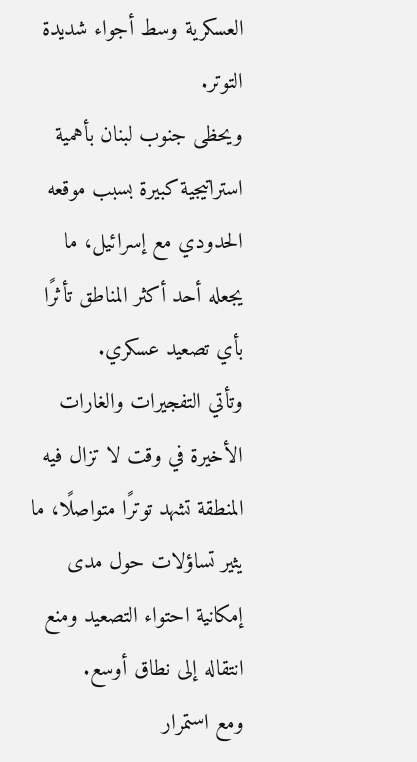العسكرية وسط أجواء شديدة التوتر.
ويحظى جنوب لبنان بأهمية استراتيجية كبيرة بسبب موقعه الحدودي مع إسرائيل، ما يجعله أحد أكثر المناطق تأثرًا بأي تصعيد عسكري.
وتأتي التفجيرات والغارات الأخيرة في وقت لا تزال فيه المنطقة تشهد توترًا متواصلًا، ما يثير تساؤلات حول مدى إمكانية احتواء التصعيد ومنع انتقاله إلى نطاق أوسع.
ومع استمرار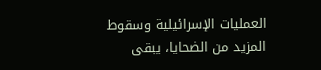العمليات الإسرائيلية وسقوط المزيد من الضحايا، يبقى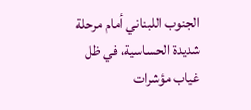الجنوب اللبناني أمام مرحلة شديدة الحساسية، في ظل غياب مؤشرات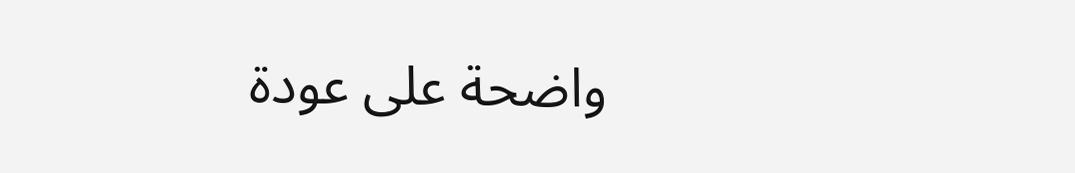واضحة على عودة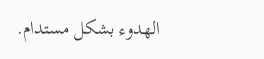الهدوء بشكل مستدام.